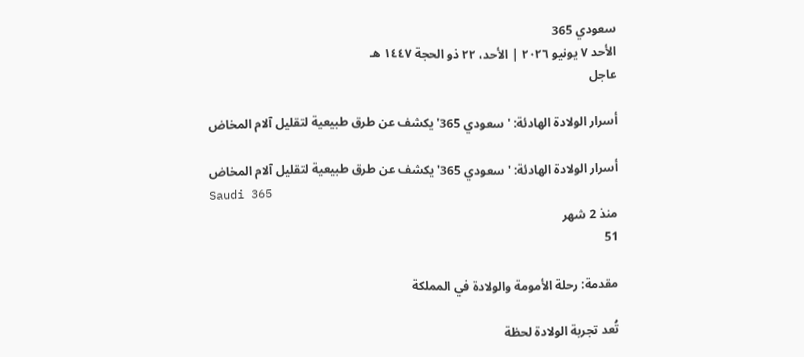سعودي 365
الأحد ٧ يونيو ٢٠٢٦ | الأحد، ٢٢ ذو الحجة ١٤٤٧ هـ
عاجل

أسرار الولادة الهادئة: 'سعودي 365' يكشف عن طرق طبيعية لتقليل آلام المخاض

أسرار الولادة الهادئة: 'سعودي 365' يكشف عن طرق طبيعية لتقليل آلام المخاض
Saudi 365
منذ 2 شهر
51

مقدمة: رحلة الأمومة والولادة في المملكة

تُعد تجربة الولادة لحظة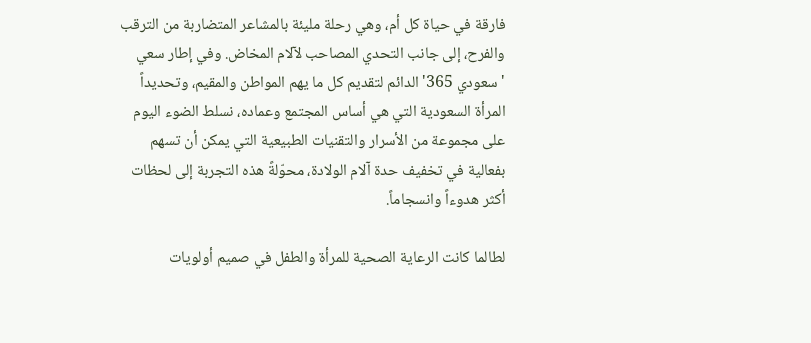فارقة في حياة كل أم، وهي رحلة مليئة بالمشاعر المتضاربة من الترقب والفرح، إلى جانب التحدي المصاحب لآلام المخاض. وفي إطار سعي 'سعودي 365' الدائم لتقديم كل ما يهم المواطن والمقيم، وتحديداً المرأة السعودية التي هي أساس المجتمع وعماده، نسلط الضوء اليوم على مجموعة من الأسرار والتقنيات الطبيعية التي يمكن أن تسهم بفعالية في تخفيف حدة آلام الولادة، محوّلةً هذه التجربة إلى لحظات أكثر هدوءاً وانسجاماً.

لطالما كانت الرعاية الصحية للمرأة والطفل في صميم أولويات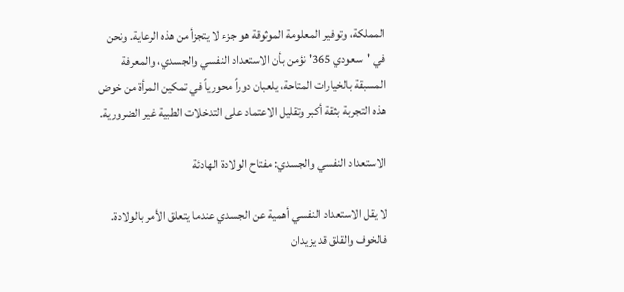المملكة، وتوفير المعلومة الموثوقة هو جزء لا يتجزأ من هذه الرعاية. ونحن في 'سعودي 365' نؤمن بأن الاستعداد النفسي والجسدي، والمعرفة المسبقة بالخيارات المتاحة، يلعبان دوراً محورياً في تمكين المرأة من خوض هذه التجربة بثقة أكبر وتقليل الاعتماد على التدخلات الطبية غير الضرورية.

الاستعداد النفسي والجسدي: مفتاح الولادة الهادئة

لا يقل الاستعداد النفسي أهمية عن الجسدي عندما يتعلق الأمر بالولادة. فالخوف والقلق قد يزيدان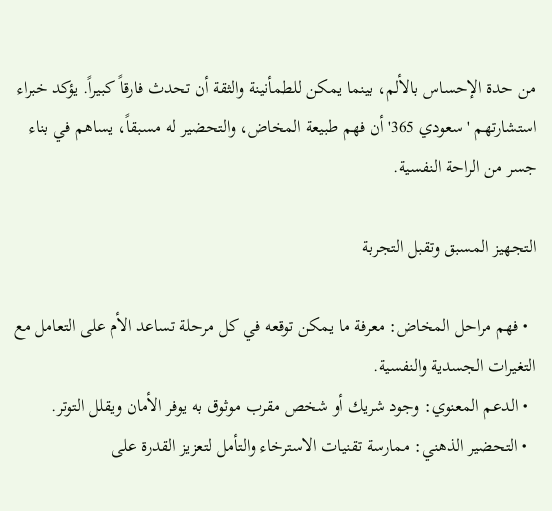من حدة الإحساس بالألم، بينما يمكن للطمأنينة والثقة أن تحدث فارقاً كبيراً. يؤكد خبراء استشارتهم 'سعودي 365' أن فهم طبيعة المخاض، والتحضير له مسبقاً، يساهم في بناء جسر من الراحة النفسية.

التجهيز المسبق وتقبل التجربة

  • فهم مراحل المخاض: معرفة ما يمكن توقعه في كل مرحلة تساعد الأم على التعامل مع التغيرات الجسدية والنفسية.
  • الدعم المعنوي: وجود شريك أو شخص مقرب موثوق به يوفر الأمان ويقلل التوتر.
  • التحضير الذهني: ممارسة تقنيات الاسترخاء والتأمل لتعزيز القدرة على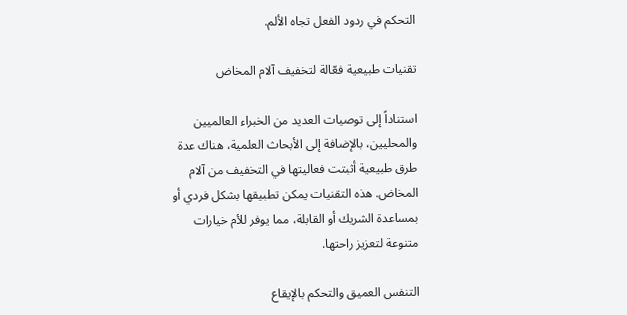التحكم في ردود الفعل تجاه الألم.

تقنيات طبيعية فعّالة لتخفيف آلام المخاض

استناداً إلى توصيات العديد من الخبراء العالميين والمحليين، بالإضافة إلى الأبحاث العلمية، هناك عدة طرق طبيعية أثبتت فعاليتها في التخفيف من آلام المخاض. هذه التقنيات يمكن تطبيقها بشكل فردي أو بمساعدة الشريك أو القابلة، مما يوفر للأم خيارات متنوعة لتعزيز راحتها.

التنفس العميق والتحكم بالإيقاع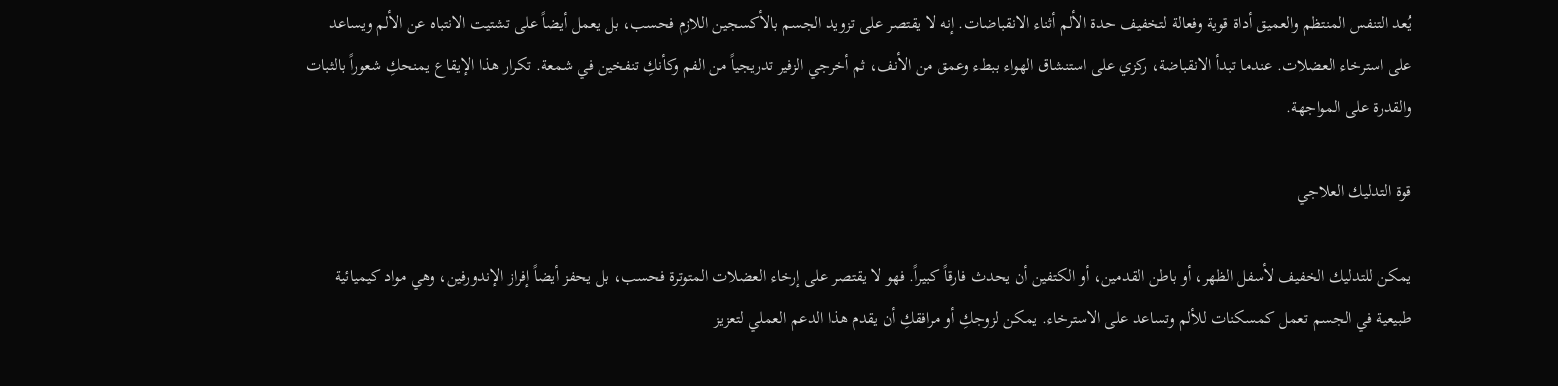يُعد التنفس المنتظم والعميق أداة قوية وفعالة لتخفيف حدة الألم أثناء الانقباضات. إنه لا يقتصر على تزويد الجسم بالأكسجين اللازم فحسب، بل يعمل أيضاً على تشتيت الانتباه عن الألم ويساعد على استرخاء العضلات. عندما تبدأ الانقباضة، ركزي على استنشاق الهواء ببطء وعمق من الأنف، ثم أخرجي الزفير تدريجياً من الفم وكأنكِ تنفخين في شمعة. تكرار هذا الإيقاع يمنحكِ شعوراً بالثبات والقدرة على المواجهة.

قوة التدليك العلاجي

يمكن للتدليك الخفيف لأسفل الظهر، أو باطن القدمين، أو الكتفين أن يحدث فارقاً كبيراً. فهو لا يقتصر على إرخاء العضلات المتوترة فحسب، بل يحفز أيضاً إفراز الإندورفين، وهي مواد كيميائية طبيعية في الجسم تعمل كمسكنات للألم وتساعد على الاسترخاء. يمكن لزوجكِ أو مرافقكِ أن يقدم هذا الدعم العملي لتعزيز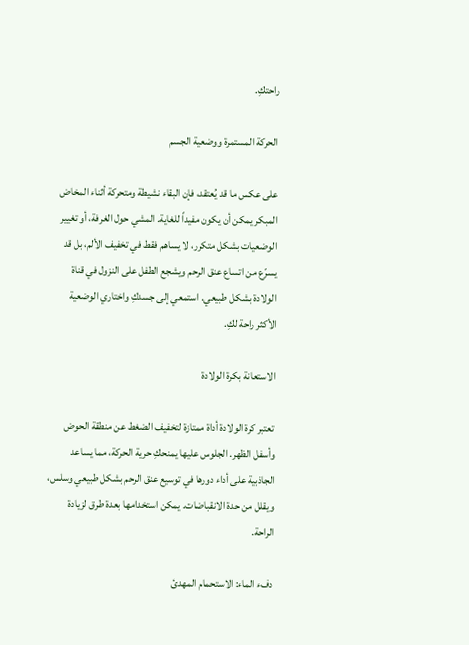راحتكِ.

الحركة المستمرة ووضعية الجسم

على عكس ما قد يُعتقد، فإن البقاء نشيطة ومتحركة أثناء المخاض المبكر يمكن أن يكون مفيداً للغاية. المشي حول الغرفة، أو تغيير الوضعيات بشكل متكرر، لا يساهم فقط في تخفيف الألم، بل قد يسرّع من اتساع عنق الرحم ويشجع الطفل على النزول في قناة الولادة بشكل طبيعي. استمعي إلى جسدكِ واختاري الوضعية الأكثر راحة لكِ.

الاستعانة بكرة الولادة

تعتبر كرة الولادة أداة ممتازة لتخفيف الضغط عن منطقة الحوض وأسفل الظهر. الجلوس عليها يمنحكِ حرية الحركة، مما يساعد الجاذبية على أداء دورها في توسيع عنق الرحم بشكل طبيعي وسلس، ويقلل من حدة الانقباضات. يمكن استخدامها بعدة طرق لزيادة الراحة.

دفء الماء: الاستحمام المهدئ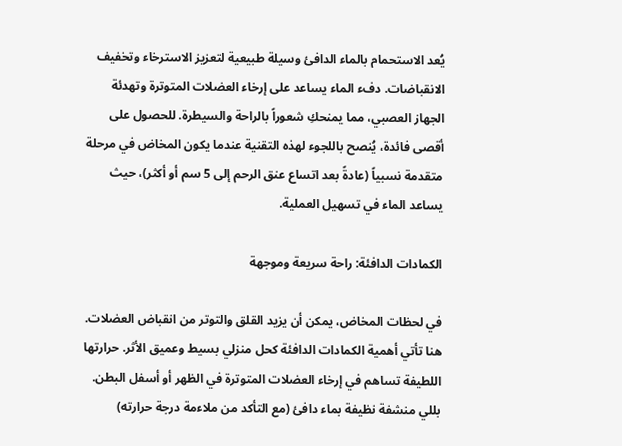يُعد الاستحمام بالماء الدافئ وسيلة طبيعية لتعزيز الاسترخاء وتخفيف الانقباضات. دفء الماء يساعد على إرخاء العضلات المتوترة وتهدئة الجهاز العصبي، مما يمنحكِ شعوراً بالراحة والسيطرة. للحصول على أقصى فائدة، يُنصح باللجوء لهذه التقنية عندما يكون المخاض في مرحلة متقدمة نسبياً (عادةً بعد اتساع عنق الرحم إلى 5 سم أو أكثر)، حيث يساعد الماء في تسهيل العملية.

الكمادات الدافئة: راحة سريعة وموجهة

في لحظات المخاض، يمكن أن يزيد القلق والتوتر من انقباض العضلات. هنا تأتي أهمية الكمادات الدافئة كحل منزلي بسيط وعميق الأثر. حرارتها اللطيفة تساهم في إرخاء العضلات المتوترة في الظهر أو أسفل البطن. بللي منشفة نظيفة بماء دافئ (مع التأكد من ملاءمة درجة حرارته)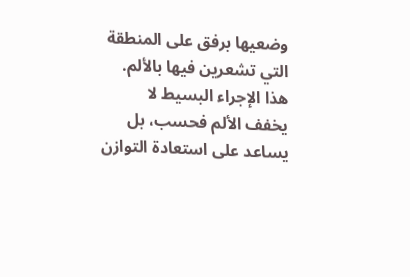وضعيها برفق على المنطقة التي تشعرين فيها بالألم. هذا الإجراء البسيط لا يخفف الألم فحسب، بل يساعد على استعادة التوازن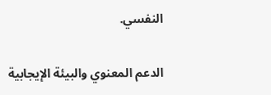النفسي.

الدعم المعنوي والبيئة الإيجابية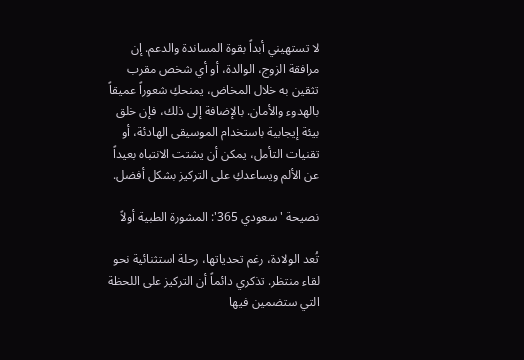لا تستهيني أبداً بقوة المساندة والدعم. إن مرافقة الزوج، الوالدة، أو أي شخص مقرب تثقين به خلال المخاض، يمنحكِ شعوراً عميقاً بالهدوء والأمان. بالإضافة إلى ذلك، فإن خلق بيئة إيجابية باستخدام الموسيقى الهادئة، أو تقنيات التأمل، يمكن أن يشتت الانتباه بعيداً عن الألم ويساعدكِ على التركيز بشكل أفضل.

نصيحة 'سعودي 365': المشورة الطبية أولاً

تُعد الولادة، رغم تحدياتها، رحلة استثنائية نحو لقاء منتظر. تذكري دائماً أن التركيز على اللحظة التي ستضمين فيها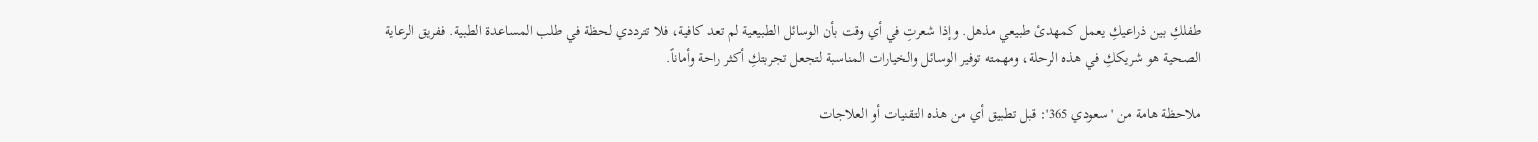طفلكِ بين ذراعيكِ يعمل كمهدئ طبيعي مذهل. وإذا شعرتِ في أي وقت بأن الوسائل الطبيعية لم تعد كافية، فلا تترددي لحظة في طلب المساعدة الطبية. ففريق الرعاية الصحية هو شريككِ في هذه الرحلة، ومهمته توفير الوسائل والخيارات المناسبة لتجعل تجربتكِ أكثر راحة وأماناً.

ملاحظة هامة من 'سعودي 365': قبل تطبيق أي من هذه التقنيات أو العلاجات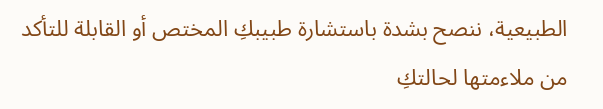الطبيعية، ننصح بشدة باستشارة طبيبكِ المختص أو القابلة للتأكد من ملاءمتها لحالتكِ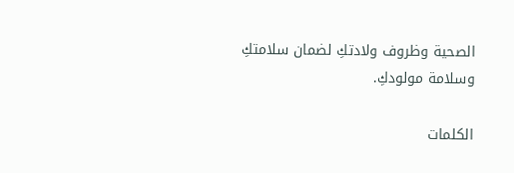الصحية وظروف ولادتكِ لضمان سلامتكِ وسلامة مولودكِ.

الكلمات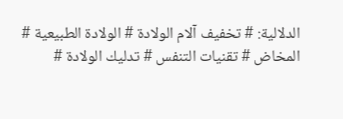الدلالية: # تخفيف آلام الولادة # الولادة الطبيعية # المخاض # تقنيات التنفس # تدليك الولادة #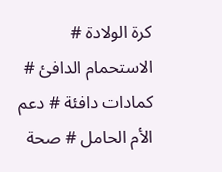كرة الولادة # الاستحمام الدافئ # كمادات دافئة # دعم الأم الحامل # صحة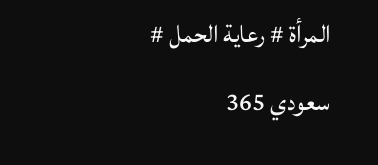المرأة # رعاية الحمل # سعودي 365